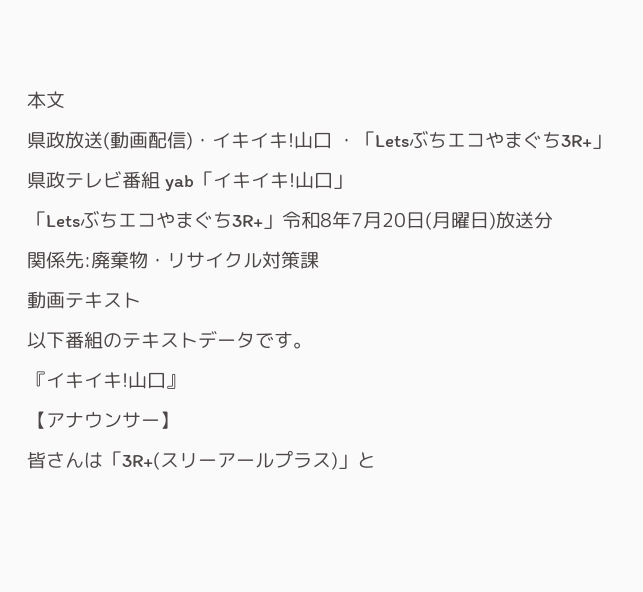本文
県政放送(動画配信)・イキイキ!山口 ・「Letsぶちエコやまぐち3R+」
県政テレビ番組 yab「イキイキ!山口」
「Letsぶちエコやまぐち3R+」令和8年7月20日(月曜日)放送分
関係先:廃棄物・リサイクル対策課
動画テキスト
以下番組のテキストデータです。
『イキイキ!山口』
【アナウンサー】
皆さんは「3R+(スリーアールプラス)」と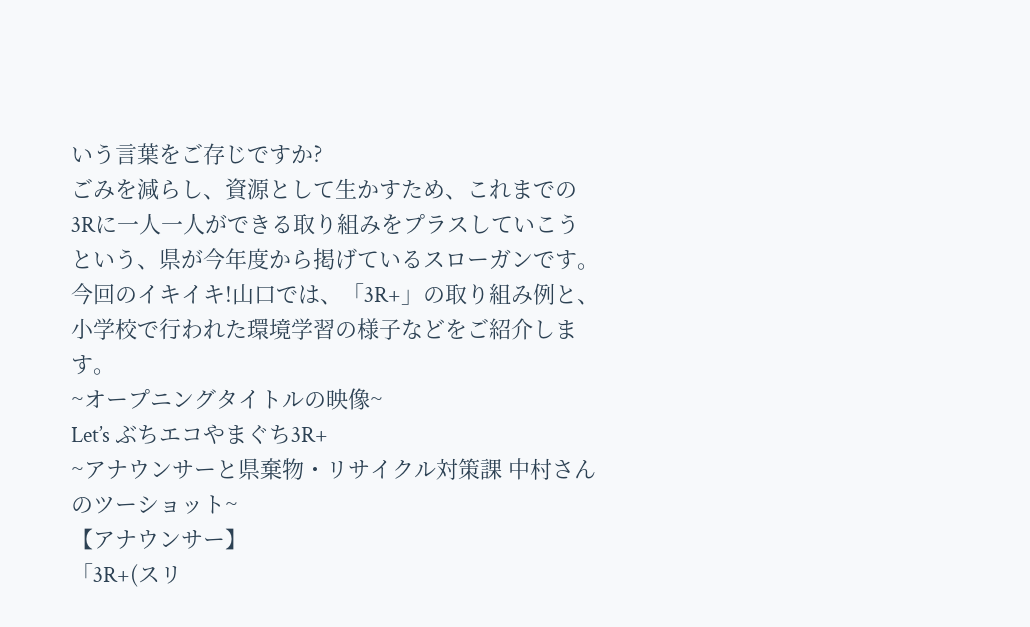いう言葉をご存じですか?
ごみを減らし、資源として生かすため、これまでの3Rに一人一人ができる取り組みをプラスしていこうという、県が今年度から掲げているスローガンです。
今回のイキイキ!山口では、「3R+」の取り組み例と、小学校で行われた環境学習の様子などをご紹介します。
~オープニングタイトルの映像~
Let’s ぶちエコやまぐち3R+
~アナウンサーと県棄物・リサイクル対策課 中村さんのツーショット~
【アナウンサー】
「3R+(スリ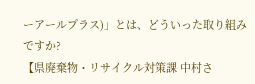ーアールプラス)」とは、どういった取り組みですか?
【県廃棄物・リサイクル対策課 中村さ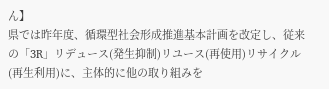ん】
県では昨年度、循環型社会形成推進基本計画を改定し、従来の「3R」リデュース(発生抑制)リユース(再使用)リサイクル(再生利用)に、主体的に他の取り組みを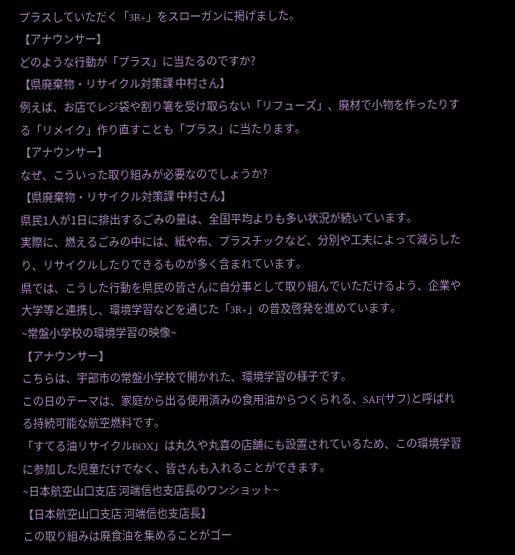プラスしていただく「3R+」をスローガンに掲げました。
【アナウンサー】
どのような行動が「プラス」に当たるのですか?
【県廃棄物・リサイクル対策課 中村さん】
例えば、お店でレジ袋や割り箸を受け取らない「リフューズ」、廃材で小物を作ったりする「リメイク」作り直すことも「プラス」に当たります。
【アナウンサー】
なぜ、こういった取り組みが必要なのでしょうか?
【県廃棄物・リサイクル対策課 中村さん】
県民1人が1日に排出するごみの量は、全国平均よりも多い状況が続いています。
実際に、燃えるごみの中には、紙や布、プラスチックなど、分別や工夫によって減らしたり、リサイクルしたりできるものが多く含まれています。
県では、こうした行動を県民の皆さんに自分事として取り組んでいただけるよう、企業や大学等と連携し、環境学習などを通じた「3R+」の普及啓発を進めています。
~常盤小学校の環境学習の映像~
【アナウンサー】
こちらは、宇部市の常盤小学校で開かれた、環境学習の様子です。
この日のテーマは、家庭から出る使用済みの食用油からつくられる、SAF(サフ)と呼ばれる持続可能な航空燃料です。
「すてる油リサイクルBOX」は丸久や丸喜の店舗にも設置されているため、この環境学習に参加した児童だけでなく、皆さんも入れることができます。
~日本航空山口支店 河端信也支店長のワンショット~
【日本航空山口支店 河端信也支店長】
この取り組みは廃食油を集めることがゴー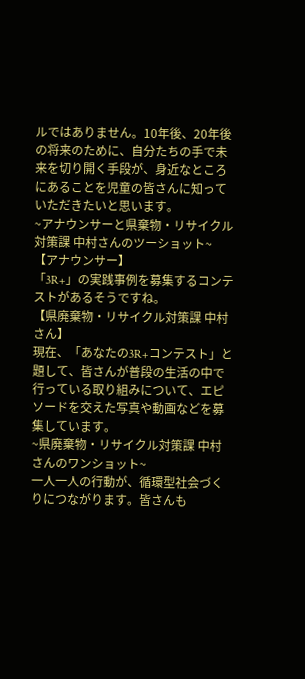ルではありません。10年後、20年後の将来のために、自分たちの手で未来を切り開く手段が、身近なところにあることを児童の皆さんに知っていただきたいと思います。
~アナウンサーと県棄物・リサイクル対策課 中村さんのツーショット~
【アナウンサー】
「3R+」の実践事例を募集するコンテストがあるそうですね。
【県廃棄物・リサイクル対策課 中村さん】
現在、「あなたの3R+コンテスト」と題して、皆さんが普段の生活の中で行っている取り組みについて、エピソードを交えた写真や動画などを募集しています。
~県廃棄物・リサイクル対策課 中村さんのワンショット~
一人一人の行動が、循環型社会づくりにつながります。皆さんも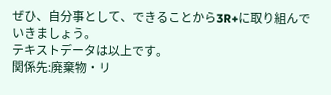ぜひ、自分事として、できることから3R+に取り組んでいきましょう。
テキストデータは以上です。
関係先:廃棄物・リ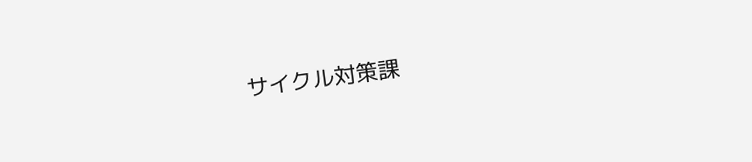サイクル対策課